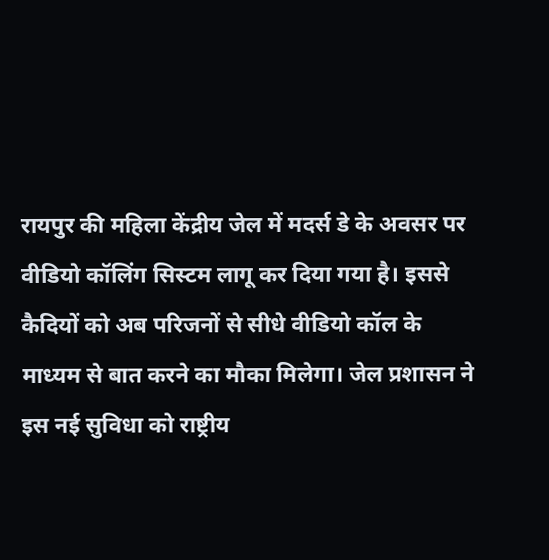रायपुर की महिला केंद्रीय जेल में मदर्स डे के अवसर पर वीडियो कॉलिंग सिस्टम लागू कर दिया गया है। इससे कैदियों को अब परिजनों से सीधे वीडियो कॉल के माध्यम से बात करने का मौका मिलेगा। जेल प्रशासन ने इस नई सुविधा को राष्ट्रीय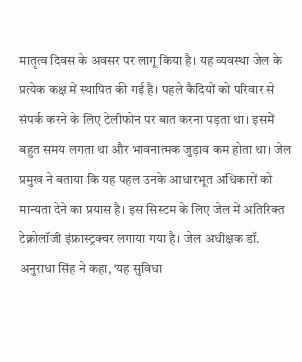मातृत्व दिवस के अवसर पर लागू किया है। यह व्यवस्था जेल के प्रत्येक कक्ष में स्थापित की गई है। पहले कैदियों को परिवार से संपर्क करने के लिए टेलीफोन पर बात करना पड़ता था। इसमें बहुत समय लगता था और भावनात्मक जुड़ाव कम होता था। जेल प्रमुख ने बताया कि यह पहल उनके आधारभूत अधिकारों को मान्यता देने का प्रयास है। इस सिस्टम के लिए जेल में अतिरिक्त टेक्नोलॉजी इंफ्रास्ट्रक्चर लगाया गया है। जेल अधीक्षक डॉ. अनुराधा सिंह ने कहा, ‘यह सुविधा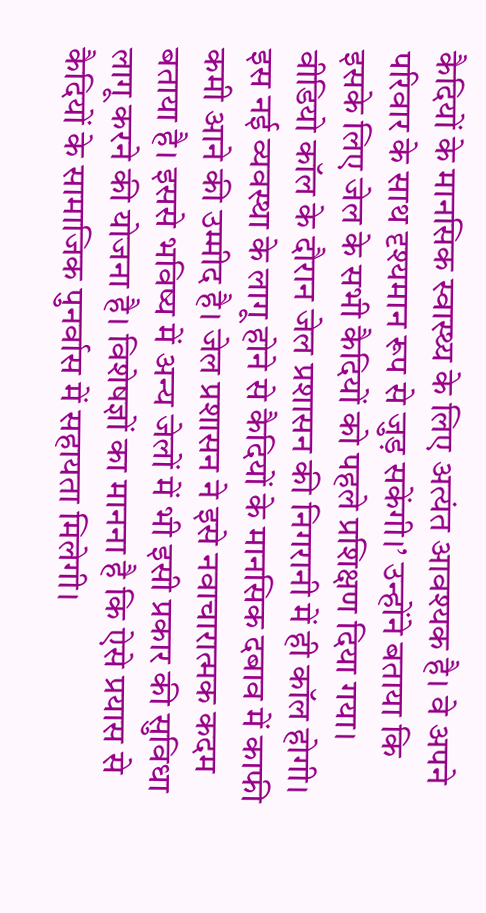कैदियों के मानसिक स्वास्थ्य के लिए अत्यंत आवश्यक है। वे अपने परिवार के साथ दृश्यमान रूप से जुड़ सकेंगी।’ उन्होंने बताया कि इसके लिए जेल के सभी कैदियों को पहले प्रशिक्षण दिया गया। वीडियो कॉल के दौरान जेल प्रशासन की निगरानी में ही कॉल होगी। इस नई व्यवस्था के लागू होने से कैदियों के मानसिक दबाव में काफी कमी आने की उम्मीद है। जेल प्रशासन ने इसे नवाचारात्मक कदम बताया है। इससे भविष्य में अन्य जेलों में भी इसी प्रकार की सुविधा लागू करने की योजना है। विशेषज्ञों का मानना है कि ऐसे प्रयास से कैदियों के सामाजिक पुनर्वास में सहायता मिलेगी।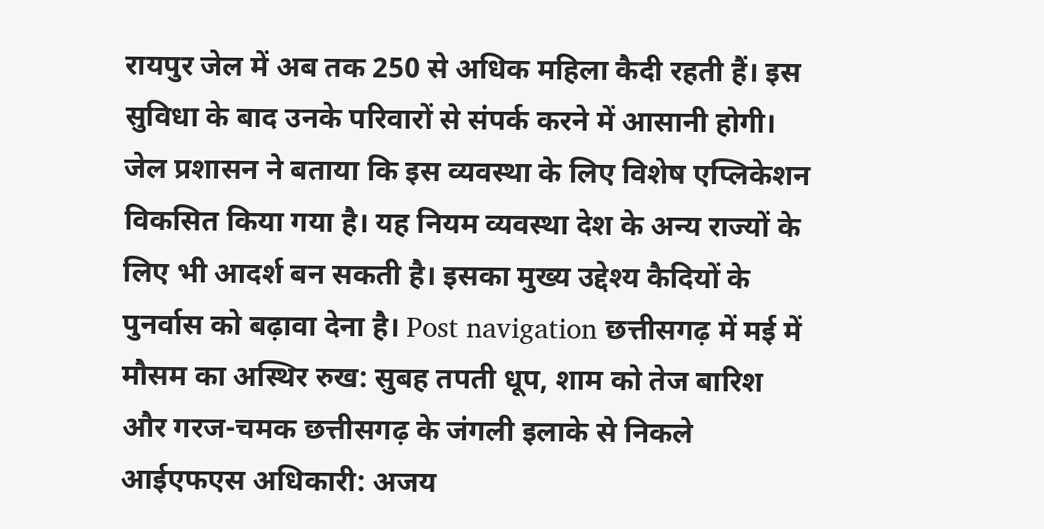रायपुर जेल में अब तक 250 से अधिक महिला कैदी रहती हैं। इस सुविधा के बाद उनके परिवारों से संपर्क करने में आसानी होगी। जेल प्रशासन ने बताया कि इस व्यवस्था के लिए विशेष एप्लिकेशन विकसित किया गया है। यह नियम व्यवस्था देश के अन्य राज्यों के लिए भी आदर्श बन सकती है। इसका मुख्य उद्देश्य कैदियों के पुनर्वास को बढ़ावा देना है। Post navigation छत्तीसगढ़ में मई में मौसम का अस्थिर रुख: सुबह तपती धूप, शाम को तेज बारिश और गरज-चमक छत्तीसगढ़ के जंगली इलाके से निकले आईएफएस अधिकारी: अजय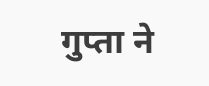गुप्ता ने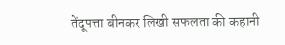तेंदूपत्ता बीनकर लिखी सफलता की कहानी